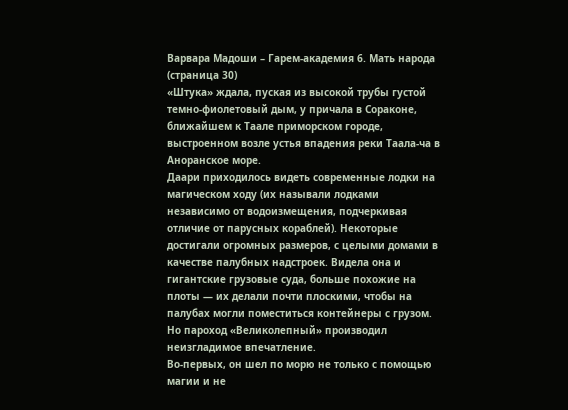Варвара Мадоши – Гарем-академия 6. Мать народа (страница 30)
«Штука» ждала, пуская из высокой трубы густой темно-фиолетовый дым, у причала в Сораконе, ближайшем к Таале приморском городе, выстроенном возле устья впадения реки Таала-ча в Аноранское море.
Даари приходилось видеть современные лодки на магическом ходу (их называли лодками независимо от водоизмещения, подчеркивая отличие от парусных кораблей). Некоторые достигали огромных размеров, с целыми домами в качестве палубных надстроек. Видела она и гигантские грузовые суда, больше похожие на плоты — их делали почти плоскими, чтобы на палубах могли поместиться контейнеры с грузом. Но пароход «Великолепный» производил неизгладимое впечатление.
Во-первых, он шел по морю не только с помощью магии и не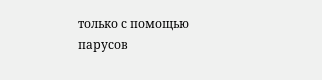только с помощью парусов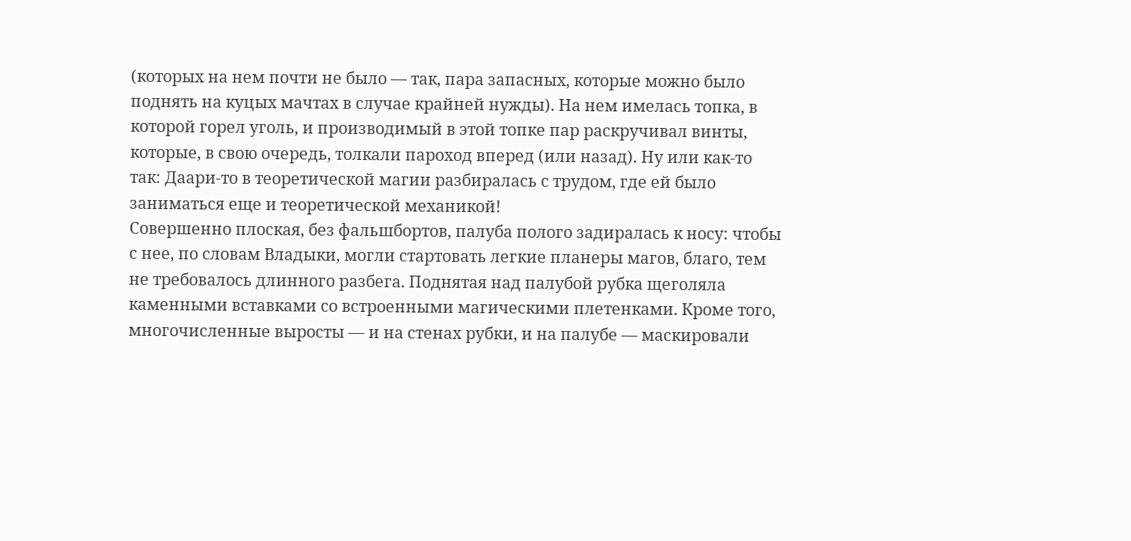(которых на нем почти не было — так, пара запасных, которые можно было поднять на куцых мачтах в случае крайней нужды). На нем имелась топка, в которой горел уголь, и производимый в этой топке пар раскручивал винты, которые, в свою очередь, толкали пароход вперед (или назад). Ну или как-то так: Даари-то в теоретической магии разбиралась с трудом, где ей было заниматься еще и теоретической механикой!
Совершенно плоская, без фальшбортов, палуба полого задиралась к носу: чтобы с нее, по словам Владыки, могли стартовать легкие планеры магов, благо, тем не требовалось длинного разбега. Поднятая над палубой рубка щеголяла каменными вставками со встроенными магическими плетенками. Кроме того, многочисленные выросты — и на стенах рубки, и на палубе — маскировали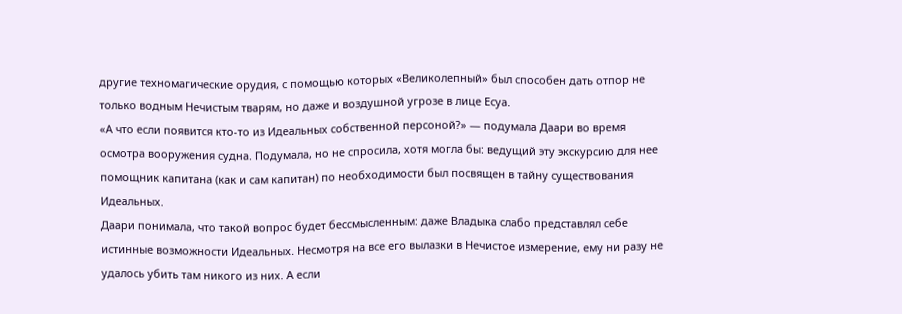другие техномагические орудия, с помощью которых «Великолепный» был способен дать отпор не только водным Нечистым тварям, но даже и воздушной угрозе в лице Есуа.
«А что если появится кто-то из Идеальных собственной персоной?» — подумала Даари во время осмотра вооружения судна. Подумала, но не спросила, хотя могла бы: ведущий эту экскурсию для нее помощник капитана (как и сам капитан) по необходимости был посвящен в тайну существования Идеальных.
Даари понимала, что такой вопрос будет бессмысленным: даже Владыка слабо представлял себе истинные возможности Идеальных. Несмотря на все его вылазки в Нечистое измерение, ему ни разу не удалось убить там никого из них. А если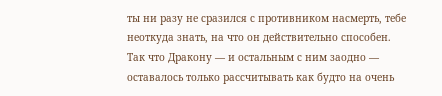ты ни разу не сразился с противником насмерть, тебе неоткуда знать, на что он действительно способен.
Так что Дракону — и остальным с ним заодно — оставалось только рассчитывать как будто на очень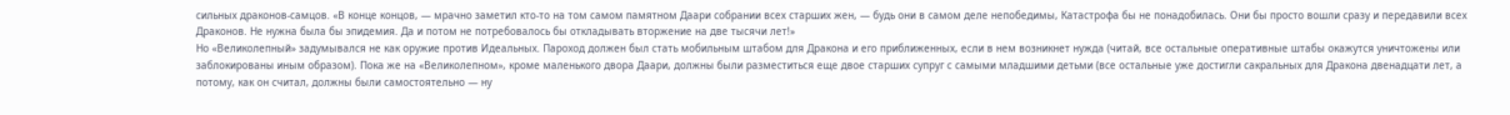сильных драконов-самцов. «В конце концов, — мрачно заметил кто-то на том самом памятном Даари собрании всех старших жен, — будь они в самом деле непобедимы, Катастрофа бы не понадобилась. Они бы просто вошли сразу и передавили всех Драконов. Не нужна была бы эпидемия. Да и потом не потребовалось бы откладывать вторжение на две тысячи лет!»
Но «Великолепный» задумывался не как оружие против Идеальных. Пароход должен был стать мобильным штабом для Дракона и его приближенных, если в нем возникнет нужда (читай, все остальные оперативные штабы окажутся уничтожены или заблокированы иным образом). Пока же на «Великолепном», кроме маленького двора Даари, должны были разместиться еще двое старших супруг с самыми младшими детьми (все остальные уже достигли сакральных для Дракона двенадцати лет, а потому, как он считал, должны были самостоятельно — ну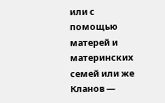или с помощью матерей и материнских семей или же Кланов —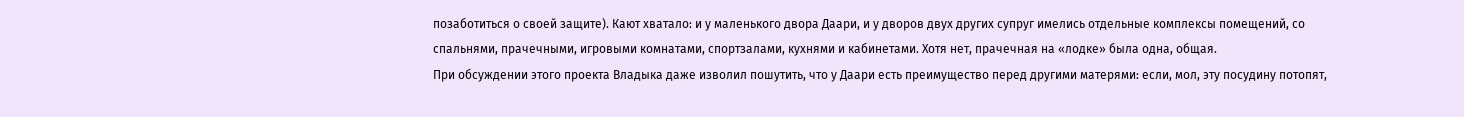позаботиться о своей защите). Кают хватало: и у маленького двора Даари, и у дворов двух других супруг имелись отдельные комплексы помещений, со спальнями, прачечными, игровыми комнатами, спортзалами, кухнями и кабинетами. Хотя нет, прачечная на «лодке» была одна, общая.
При обсуждении этого проекта Владыка даже изволил пошутить, что у Даари есть преимущество перед другими матерями: если, мол, эту посудину потопят,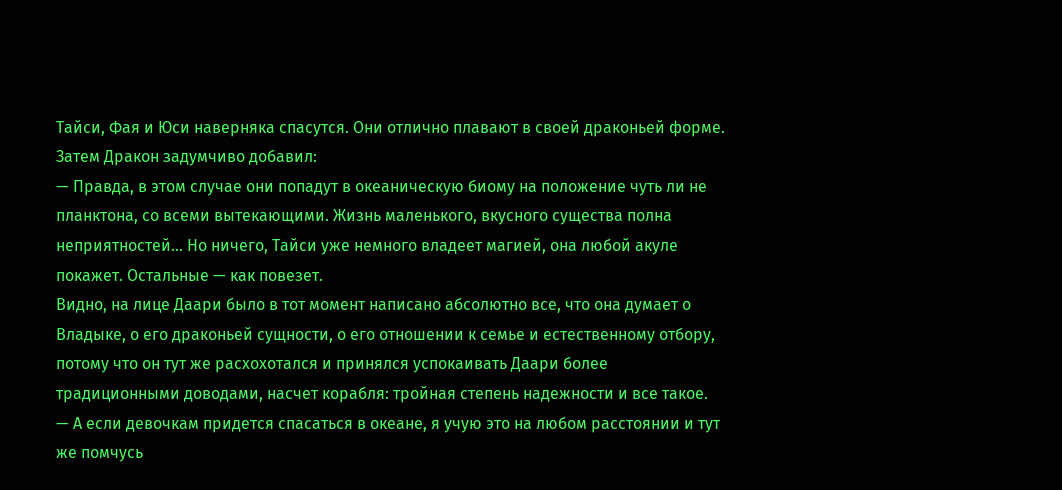Тайси, Фая и Юси наверняка спасутся. Они отлично плавают в своей драконьей форме.
Затем Дракон задумчиво добавил:
— Правда, в этом случае они попадут в океаническую биому на положение чуть ли не планктона, со всеми вытекающими. Жизнь маленького, вкусного существа полна неприятностей… Но ничего, Тайси уже немного владеет магией, она любой акуле покажет. Остальные — как повезет.
Видно, на лице Даари было в тот момент написано абсолютно все, что она думает о Владыке, о его драконьей сущности, о его отношении к семье и естественному отбору, потому что он тут же расхохотался и принялся успокаивать Даари более традиционными доводами, насчет корабля: тройная степень надежности и все такое.
— А если девочкам придется спасаться в океане, я учую это на любом расстоянии и тут же помчусь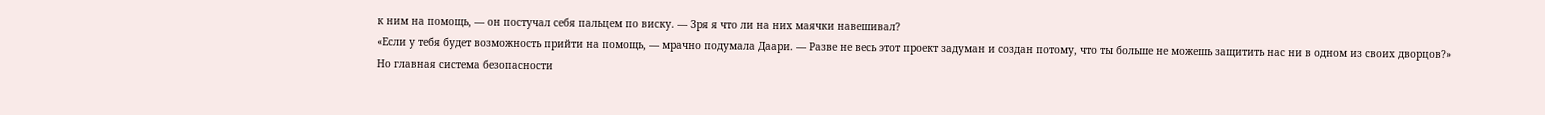к ним на помощь, — он постучал себя пальцем по виску. — Зря я что ли на них маячки навешивал?
«Если у тебя будет возможность прийти на помощь, — мрачно подумала Даари. — Разве не весь этот проект задуман и создан потому, что ты больше не можешь защитить нас ни в одном из своих дворцов?»
Но главная система безопасности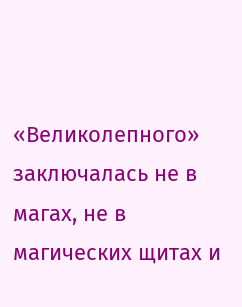«Великолепного» заключалась не в магах, не в магических щитах и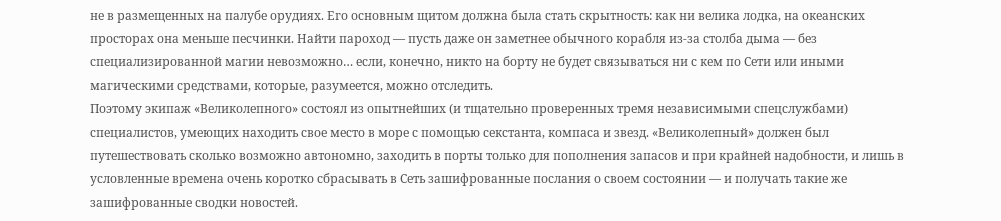не в размещенных на палубе орудиях. Его основным щитом должна была стать скрытность: как ни велика лодка, на океанских просторах она меньше песчинки. Найти пароход — пусть даже он заметнее обычного корабля из-за столба дыма — без специализированной магии невозможно… если, конечно, никто на борту не будет связываться ни с кем по Сети или иными магическими средствами, которые, разумеется, можно отследить.
Поэтому экипаж «Великолепного» состоял из опытнейших (и тщательно проверенных тремя независимыми спецслужбами) специалистов, умеющих находить свое место в море с помощью секстанта, компаса и звезд. «Великолепный» должен был путешествовать сколько возможно автономно, заходить в порты только для пополнения запасов и при крайней надобности, и лишь в условленные времена очень коротко сбрасывать в Сеть зашифрованные послания о своем состоянии — и получать такие же зашифрованные сводки новостей.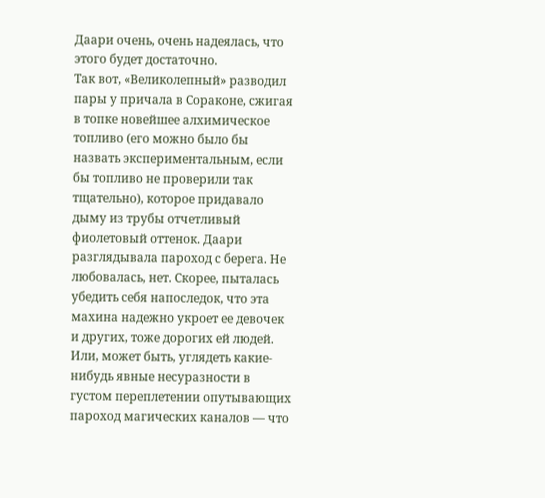Даари очень, очень надеялась, что этого будет достаточно.
Так вот, «Великолепный» разводил пары у причала в Сораконе, сжигая в топке новейшее алхимическое топливо (его можно было бы назвать экспериментальным, если бы топливо не проверили так тщательно), которое придавало дыму из трубы отчетливый фиолетовый оттенок. Даари разглядывала пароход с берега. Не любовалась, нет. Скорее, пыталась убедить себя напоследок, что эта махина надежно укроет ее девочек и других, тоже дорогих ей людей. Или, может быть, углядеть какие-нибудь явные несуразности в густом переплетении опутывающих пароход магических каналов — что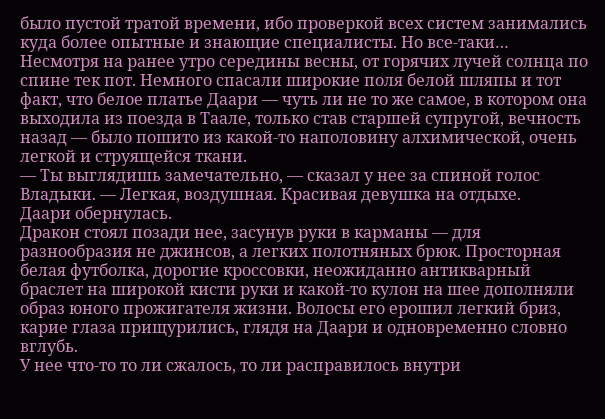было пустой тратой времени, ибо проверкой всех систем занимались куда более опытные и знающие специалисты. Но все-таки…
Несмотря на ранее утро середины весны, от горячих лучей солнца по спине тек пот. Немного спасали широкие поля белой шляпы и тот факт, что белое платье Даари — чуть ли не то же самое, в котором она выходила из поезда в Таале, только став старшей супругой, вечность назад — было пошито из какой-то наполовину алхимической, очень легкой и струящейся ткани.
— Ты выглядишь замечательно, — сказал у нее за спиной голос Владыки. — Легкая, воздушная. Красивая девушка на отдыхе.
Даари обернулась.
Дракон стоял позади нее, засунув руки в карманы — для разнообразия не джинсов, а легких полотняных брюк. Просторная белая футболка, дорогие кроссовки, неожиданно антикварный браслет на широкой кисти руки и какой-то кулон на шее дополняли образ юного прожигателя жизни. Волосы его ерошил легкий бриз, карие глаза прищурились, глядя на Даари и одновременно словно вглубь.
У нее что-то то ли сжалось, то ли расправилось внутри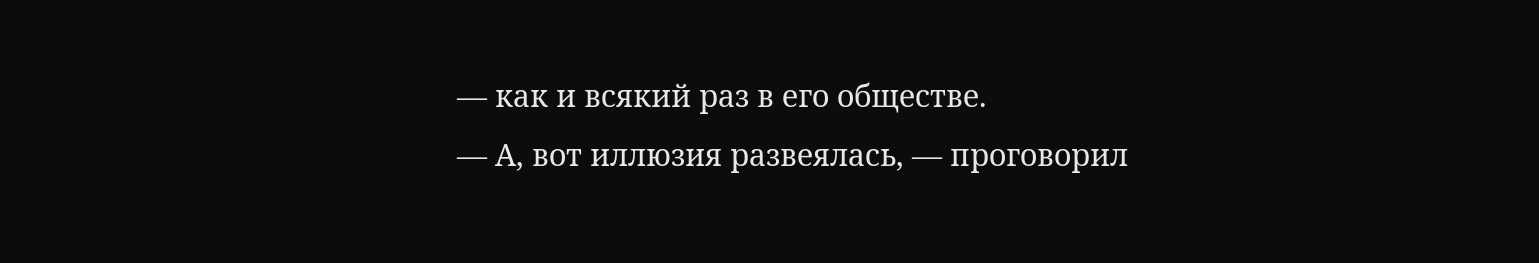— как и всякий раз в его обществе.
— А, вот иллюзия развеялась, — проговорил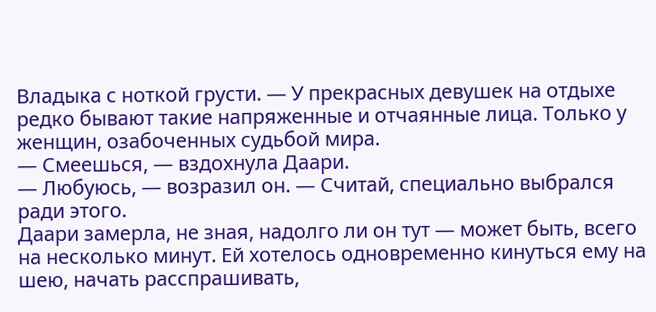Владыка с ноткой грусти. — У прекрасных девушек на отдыхе редко бывают такие напряженные и отчаянные лица. Только у женщин, озабоченных судьбой мира.
— Смеешься, — вздохнула Даари.
— Любуюсь, — возразил он. — Считай, специально выбрался ради этого.
Даари замерла, не зная, надолго ли он тут — может быть, всего на несколько минут. Ей хотелось одновременно кинуться ему на шею, начать расспрашивать,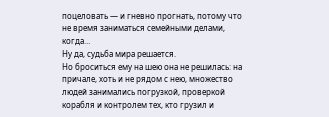поцеловать — и гневно прогнать, потому что не время заниматься семейными делами, когда…
Ну да, судьба мира решается.
Но броситься ему на шею она не решилась: на причале, хоть и не рядом с нею, множество людей занимались погрузкой, проверкой корабля и контролем тех, кто грузил и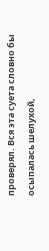проверял. Вся эта суета словно бы осыпалась шелухой,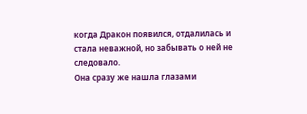когда Дракон появился, отдалилась и стала неважной, но забывать о ней не следовало.
Она сразу же нашла глазами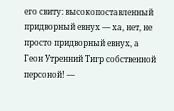его свиту: высокопоставленный придворный евнух — ха, нет, не просто придворный евнух, а Геон Утренний Тигр собственной персоной! —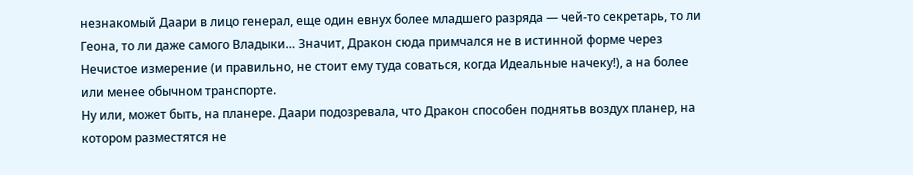незнакомый Даари в лицо генерал, еще один евнух более младшего разряда — чей-то секретарь, то ли Геона, то ли даже самого Владыки… Значит, Дракон сюда примчался не в истинной форме через Нечистое измерение (и правильно, не стоит ему туда соваться, когда Идеальные начеку!), а на более или менее обычном транспорте.
Ну или, может быть, на планере. Даари подозревала, что Дракон способен поднятьв воздух планер, на котором разместятся не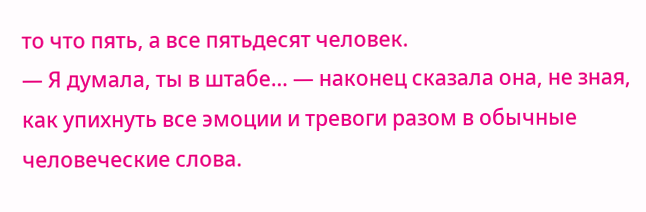то что пять, а все пятьдесят человек.
— Я думала, ты в штабе… — наконец сказала она, не зная, как упихнуть все эмоции и тревоги разом в обычные человеческие слова.